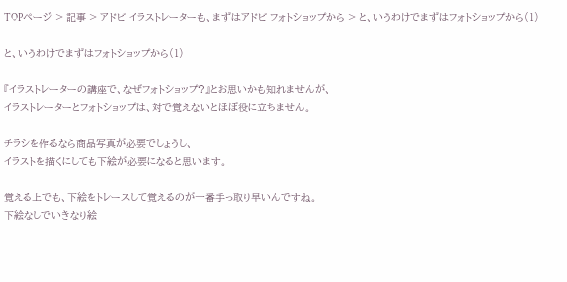TOPページ > 記事 > アドビ イラストレーターも、まずはアドビ フォトショップから > と、いうわけでまずはフォトショップから(1)

と、いうわけでまずはフォトショップから(1)

『イラストレーターの講座で、なぜフォトショップ?』とお思いかも知れませんが、
イラストレーターとフォトショップは、対で覚えないとほぼ役に立ちません。

チラシを作るなら商品写真が必要でしょうし、
イラストを描くにしても下絵が必要になると思います。

覚える上でも、下絵をトレースして覚えるのが一番手っ取り早いんですね。
下絵なしでいきなり絵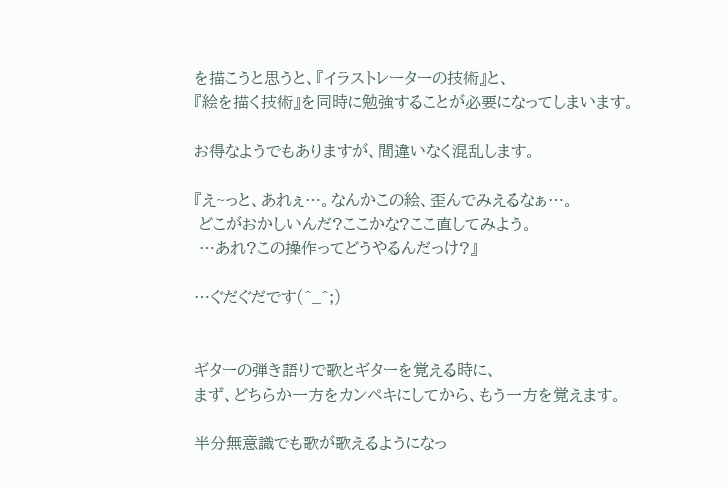を描こうと思うと、『イラストレーターの技術』と、
『絵を描く技術』を同時に勉強することが必要になってしまいます。

お得なようでもありますが、間違いなく混乱します。

『え~っと、あれぇ…。なんかこの絵、歪んでみえるなぁ…。
 どこがおかしいんだ?ここかな?ここ直してみよう。
 …あれ?この操作ってどうやるんだっけ?』

…ぐだぐだです(^_^;)


ギターの弾き語りで歌とギターを覚える時に、
まず、どちらか一方をカンペキにしてから、もう一方を覚えます。

半分無意識でも歌が歌えるようになっ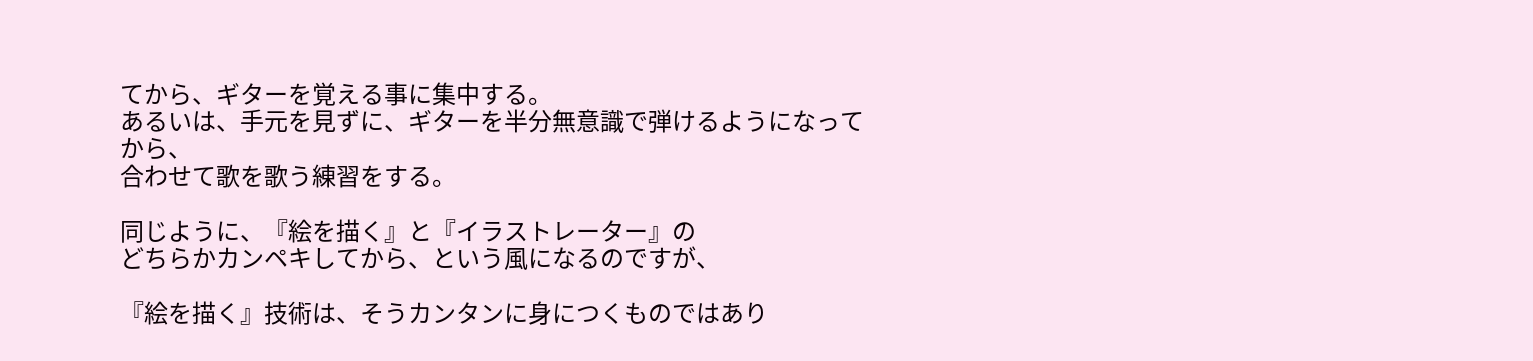てから、ギターを覚える事に集中する。
あるいは、手元を見ずに、ギターを半分無意識で弾けるようになってから、
合わせて歌を歌う練習をする。

同じように、『絵を描く』と『イラストレーター』の
どちらかカンペキしてから、という風になるのですが、

『絵を描く』技術は、そうカンタンに身につくものではあり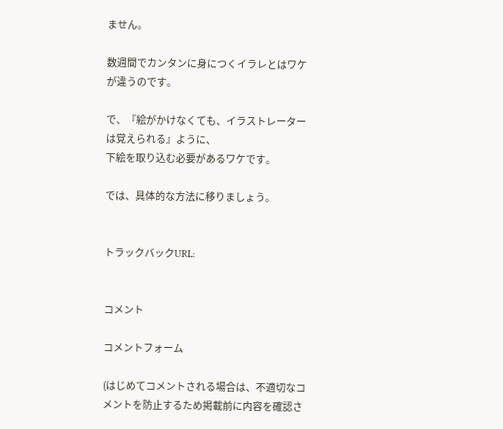ません。

数週間でカンタンに身につくイラレとはワケが違うのです。

で、『絵がかけなくても、イラストレーターは覚えられる』ように、
下絵を取り込む必要があるワケです。

では、具体的な方法に移りましょう。


トラックバックURL:


コメント

コメントフォーム

(はじめてコメントされる場合は、不適切なコメントを防止するため掲載前に内容を確認さ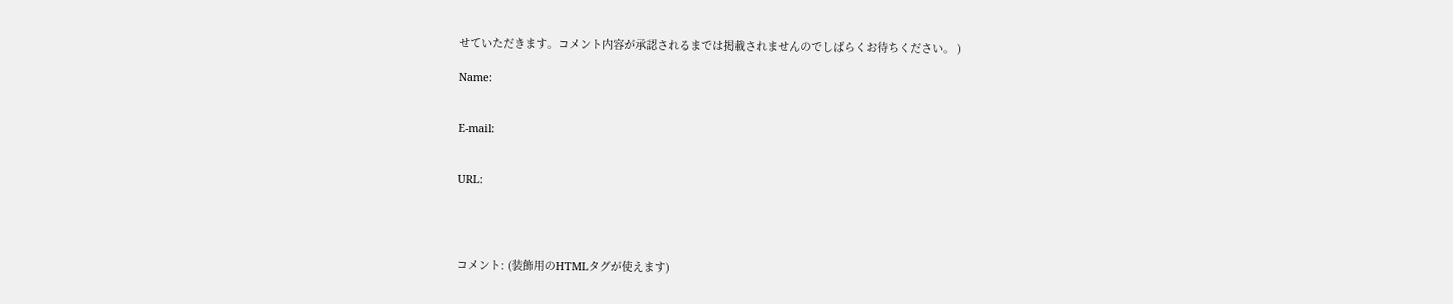せていただきます。コメント内容が承認されるまでは掲載されませんのでしばらくお待ちください。 )

Name:


E-mail:


URL:




コメント: (装飾用のHTMLタグが使えます)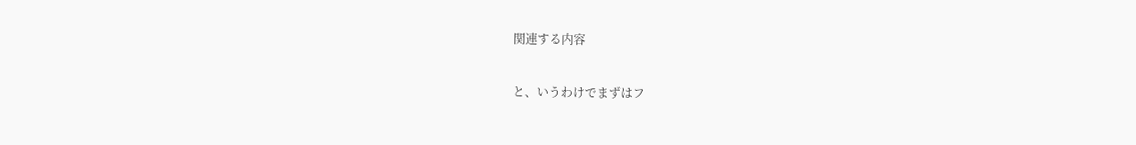関連する内容

と、いうわけでまずはフ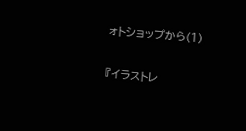ォトショップから(1)

『イラストレ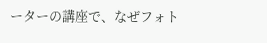ーターの講座で、なぜフォト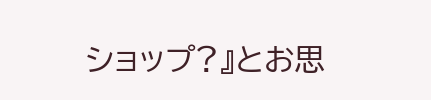ショップ?』とお思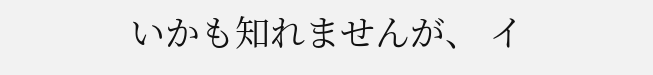いかも知れませんが、 イ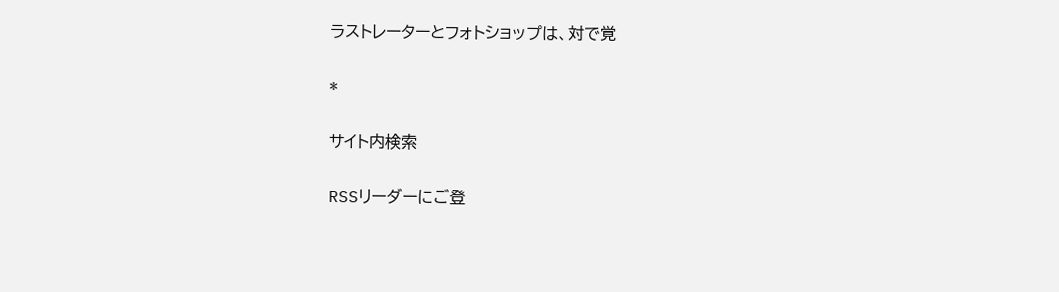ラストレーターとフォトショップは、対で覚

*

サイト内検索

RSSリーダーにご登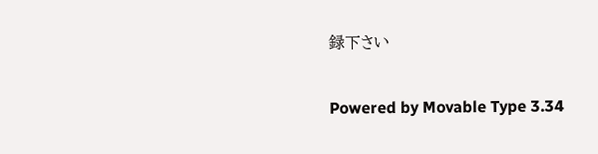録下さい

Powered by Movable Type 3.34